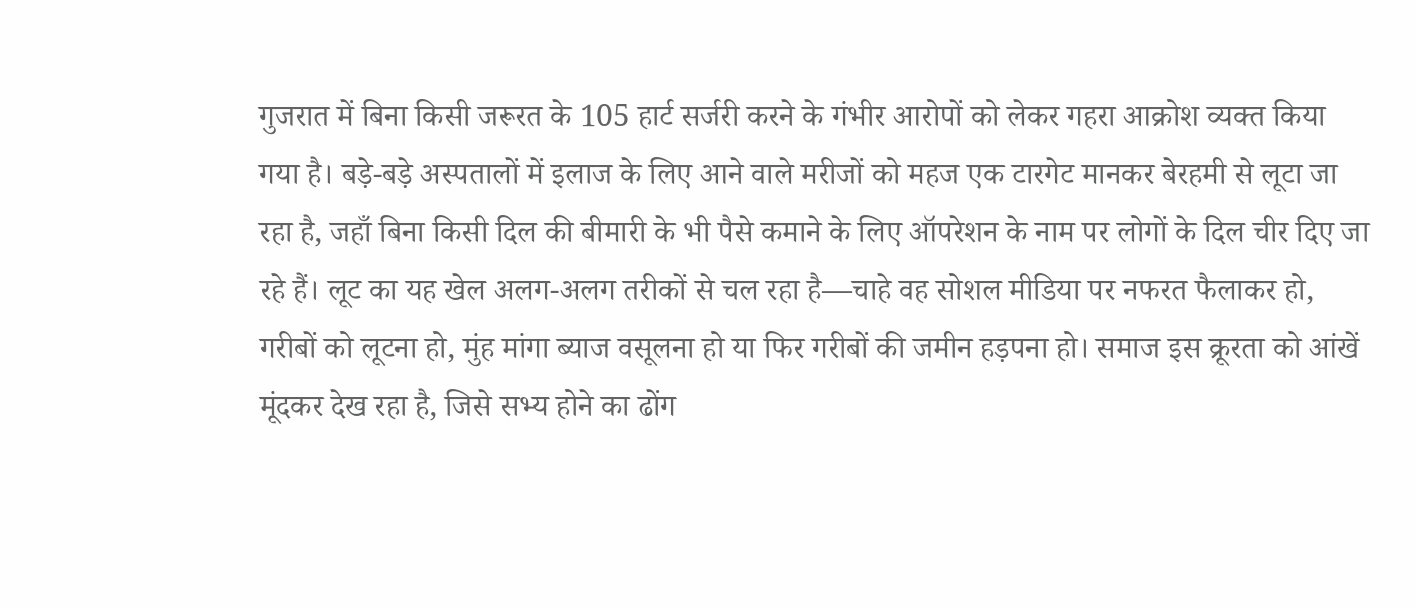गुजरात में बिना किसी जरूरत के 105 हार्ट सर्जरी करने के गंभीर आरोपों को लेकर गहरा आक्रोश व्यक्त किया गया है। बड़े-बड़े अस्पतालों में इलाज के लिए आने वाले मरीजों को महज एक टारगेट मानकर बेरहमी से लूटा जा रहा है, जहाँ बिना किसी दिल की बीमारी के भी पैसे कमाने के लिए ऑपरेशन के नाम पर लोगों के दिल चीर दिए जा रहे हैं। लूट का यह खेल अलग-अलग तरीकों से चल रहा है—चाहे वह सोशल मीडिया पर नफरत फैलाकर हो, गरीबों को लूटना हो, मुंह मांगा ब्याज वसूलना हो या फिर गरीबों की जमीन हड़पना हो। समाज इस क्रूरता को आंखें मूंदकर देख रहा है, जिसे सभ्य होने का ढोंग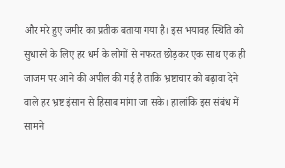और मरे हुए जमीर का प्रतीक बताया गया है। इस भयावह स्थिति को सुधारने के लिए हर धर्म के लोगों से नफरत छोड़कर एक साथ एक ही जाजम पर आने की अपील की गई है ताकि भ्रष्टाचार को बढ़ावा देने वाले हर भ्रष्ट इंसान से हिसाब मांगा जा सके। हालांकि इस संबंध में सामने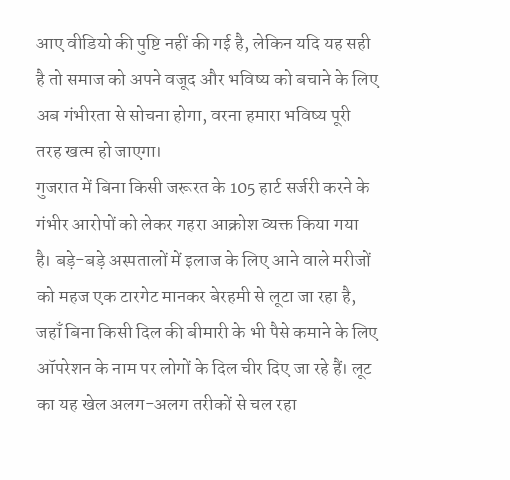आए वीडियो की पुष्टि नहीं की गई है, लेकिन यदि यह सही है तो समाज को अपने वजूद और भविष्य को बचाने के लिए अब गंभीरता से सोचना होगा, वरना हमारा भविष्य पूरी तरह खत्म हो जाएगा।
गुजरात में बिना किसी जरूरत के 105 हार्ट सर्जरी करने के गंभीर आरोपों को लेकर गहरा आक्रोश व्यक्त किया गया है। बड़े-बड़े अस्पतालों में इलाज के लिए आने वाले मरीजों को महज एक टारगेट मानकर बेरहमी से लूटा जा रहा है, जहाँ बिना किसी दिल की बीमारी के भी पैसे कमाने के लिए ऑपरेशन के नाम पर लोगों के दिल चीर दिए जा रहे हैं। लूट का यह खेल अलग-अलग तरीकों से चल रहा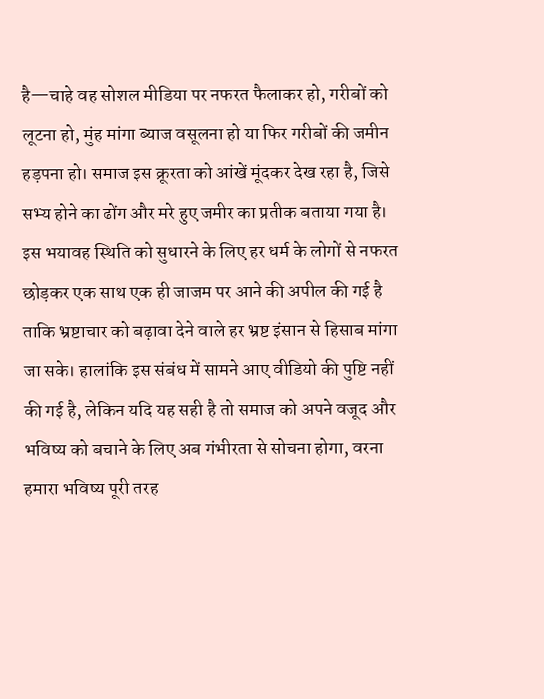है—चाहे वह सोशल मीडिया पर नफरत फैलाकर हो, गरीबों को लूटना हो, मुंह मांगा ब्याज वसूलना हो या फिर गरीबों की जमीन हड़पना हो। समाज इस क्रूरता को आंखें मूंदकर देख रहा है, जिसे सभ्य होने का ढोंग और मरे हुए जमीर का प्रतीक बताया गया है। इस भयावह स्थिति को सुधारने के लिए हर धर्म के लोगों से नफरत छोड़कर एक साथ एक ही जाजम पर आने की अपील की गई है ताकि भ्रष्टाचार को बढ़ावा देने वाले हर भ्रष्ट इंसान से हिसाब मांगा जा सके। हालांकि इस संबंध में सामने आए वीडियो की पुष्टि नहीं की गई है, लेकिन यदि यह सही है तो समाज को अपने वजूद और भविष्य को बचाने के लिए अब गंभीरता से सोचना होगा, वरना हमारा भविष्य पूरी तरह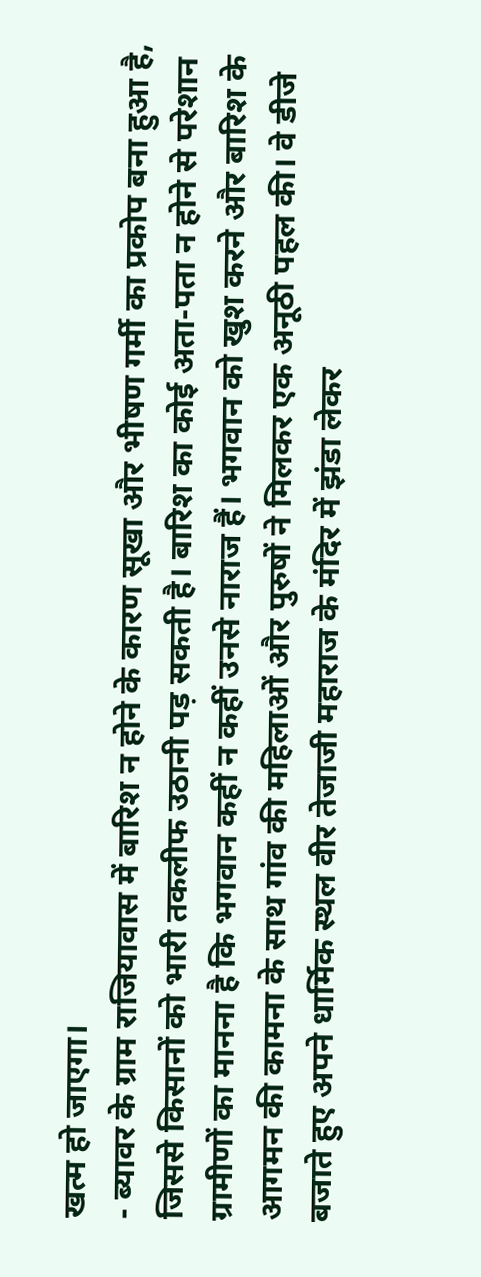खत्म हो जाएगा।
- ब्यावर के ग्राम राजियावास में बारिश न होने के कारण सूखा और भीषण गर्मी का प्रकोप बना हुआ है, जिससे किसानों को भारी तकलीफ उठानी पड़ सकती है। बारिश का कोई अता-पता न होने से परेशान ग्रामीणों का मानना है कि भगवान कहीं न कहीं उनसे नाराज हैं। भगवान को खुश करने और बारिश के आगमन की कामना के साथ गांव की महिलाओं और पुरुषों ने मिलकर एक अनूठी पहल की। वे डीजे बजाते हुए अपने धार्मिक स्थल वीर तेजाजी महाराज के मंदिर में झंडा लेकर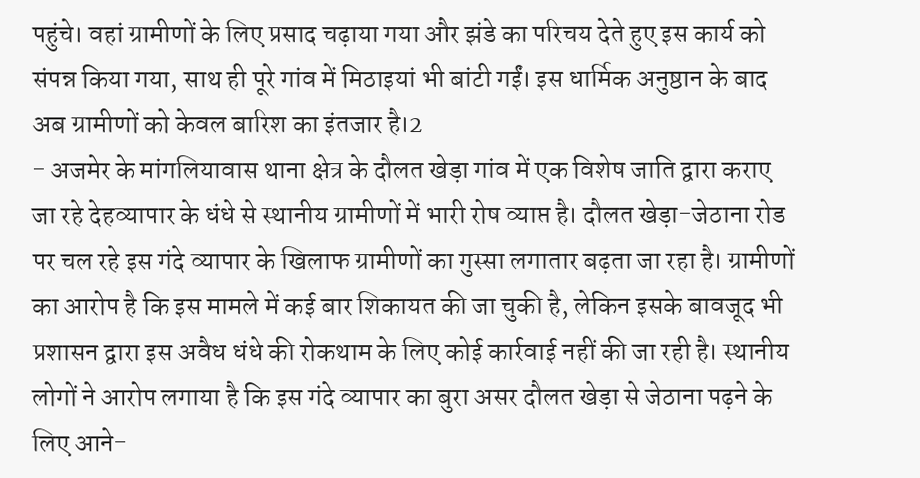पहुंचे। वहां ग्रामीणों के लिए प्रसाद चढ़ाया गया और झंडे का परिचय देते हुए इस कार्य को संपन्न किया गया, साथ ही पूरे गांव में मिठाइयां भी बांटी गईं। इस धार्मिक अनुष्ठान के बाद अब ग्रामीणों को केवल बारिश का इंतजार है।2
- अजमेर के मांगलियावास थाना क्षेत्र के दौलत खेड़ा गांव में एक विशेष जाति द्वारा कराए जा रहे देहव्यापार के धंधे से स्थानीय ग्रामीणों में भारी रोष व्याप्त है। दौलत खेड़ा-जेठाना रोड पर चल रहे इस गंदे व्यापार के खिलाफ ग्रामीणों का गुस्सा लगातार बढ़ता जा रहा है। ग्रामीणों का आरोप है कि इस मामले में कई बार शिकायत की जा चुकी है, लेकिन इसके बावजूद भी प्रशासन द्वारा इस अवैध धंधे की रोकथाम के लिए कोई कार्रवाई नहीं की जा रही है। स्थानीय लोगों ने आरोप लगाया है कि इस गंदे व्यापार का बुरा असर दौलत खेड़ा से जेठाना पढ़ने के लिए आने-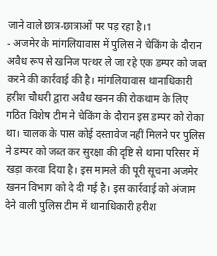जाने वाले छात्र-छात्राओं पर पड़ रहा है।1
- अजमेर के मांगलियावास में पुलिस ने चेकिंग के दौरान अवैध रूप से खनिज पत्थर ले जा रहे एक डम्पर को जब्त करने की कार्रवाई की है। मांगलियावास थानाधिकारी हरीश चौधरी द्वारा अवैध खनन की रोकथाम के लिए गठित विशेष टीम ने चेकिंग के दौरान इस डम्पर को रोका था। चालक के पास कोई दस्तावेज नहीं मिलने पर पुलिस ने डम्पर को जब्त कर सुरक्षा की दृष्टि से थाना परिसर में खड़ा करवा दिया है। इस मामले की पूरी सूचना अजमेर खनन विभाग को दे दी गई है। इस कार्रवाई को अंजाम देने वाली पुलिस टीम में थानाधिकारी हरीश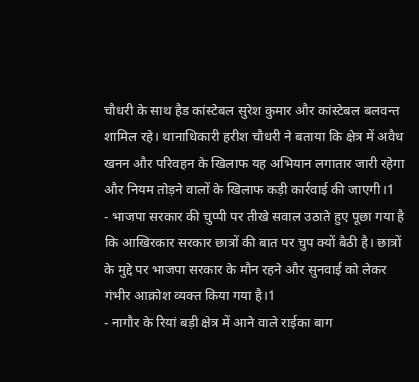चौधरी के साथ हैड कांस्टेबल सुरेश कुमार और कांस्टेबल बलवन्त शामिल रहे। थानाधिकारी हरीश चौधरी ने बताया कि क्षेत्र में अवैध खनन और परिवहन के खिलाफ यह अभियान लगातार जारी रहेगा और नियम तोड़ने वालों के खिलाफ कड़ी कार्रवाई की जाएगी।1
- भाजपा सरकार की चुप्पी पर तीखे सवाल उठाते हुए पूछा गया है कि आखिरकार सरकार छात्रों की बात पर चुप क्यों बैठी है। छात्रों के मुद्दे पर भाजपा सरकार के मौन रहने और सुनवाई को लेकर गंभीर आक्रोश व्यक्त किया गया है।1
- नागौर के रियां बड़ी क्षेत्र में आने वाले राईका बाग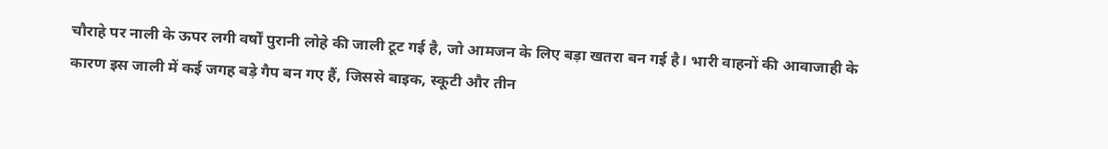चौराहे पर नाली के ऊपर लगी वर्षों पुरानी लोहे की जाली टूट गई है, जो आमजन के लिए बड़ा खतरा बन गई है। भारी वाहनों की आवाजाही के कारण इस जाली में कई जगह बड़े गैप बन गए हैं, जिससे बाइक, स्कूटी और तीन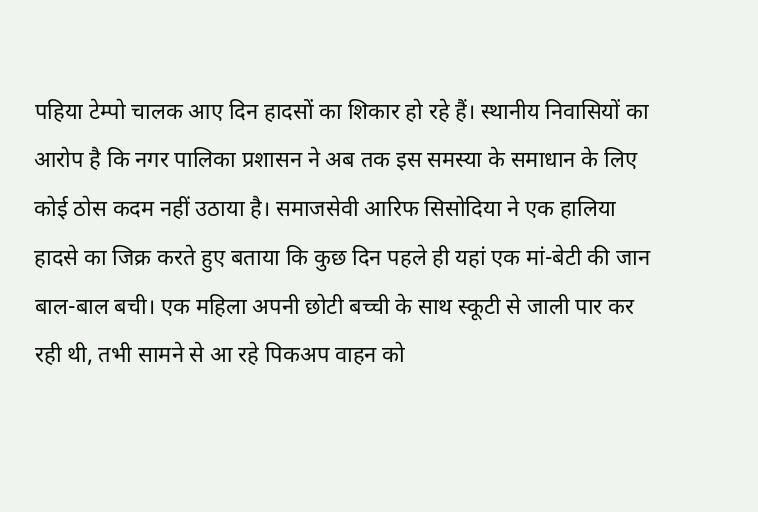पहिया टेम्पो चालक आए दिन हादसों का शिकार हो रहे हैं। स्थानीय निवासियों का आरोप है कि नगर पालिका प्रशासन ने अब तक इस समस्या के समाधान के लिए कोई ठोस कदम नहीं उठाया है। समाजसेवी आरिफ सिसोदिया ने एक हालिया हादसे का जिक्र करते हुए बताया कि कुछ दिन पहले ही यहां एक मां-बेटी की जान बाल-बाल बची। एक महिला अपनी छोटी बच्ची के साथ स्कूटी से जाली पार कर रही थी, तभी सामने से आ रहे पिकअप वाहन को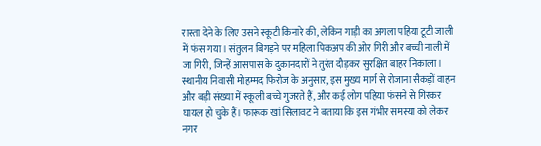रास्ता देने के लिए उसने स्कूटी किनारे की, लेकिन गाड़ी का अगला पहिया टूटी जाली में फंस गया। संतुलन बिगड़ने पर महिला पिकअप की ओर गिरी और बच्ची नाली में जा गिरी, जिन्हें आसपास के दुकानदारों ने तुरंत दौड़कर सुरक्षित बाहर निकाला। स्थानीय निवासी मोहम्मद फिरोज के अनुसार, इस मुख्य मार्ग से रोजाना सैकड़ों वाहन और बड़ी संख्या में स्कूली बच्चे गुजरते हैं, और कई लोग पहिया फंसने से गिरकर घायल हो चुके हैं। फारूक खां सिलावट ने बताया कि इस गंभीर समस्या को लेकर नगर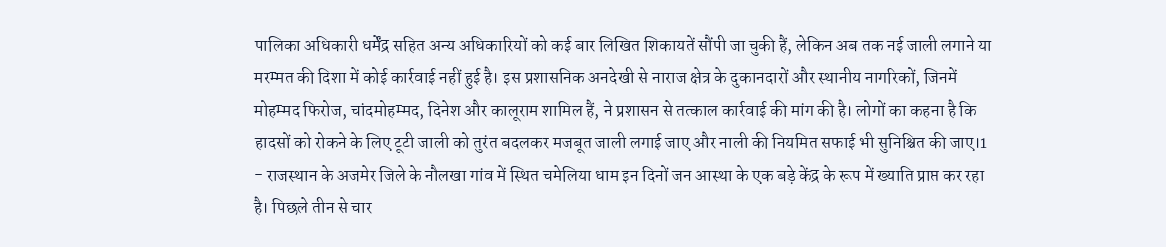पालिका अधिकारी धर्मेंद्र सहित अन्य अधिकारियों को कई बार लिखित शिकायतें सौंपी जा चुकी हैं, लेकिन अब तक नई जाली लगाने या मरम्मत की दिशा में कोई कार्रवाई नहीं हुई है। इस प्रशासनिक अनदेखी से नाराज क्षेत्र के दुकानदारों और स्थानीय नागरिकों, जिनमें मोहम्मद फिरोज, चांदमोहम्मद, दिनेश और कालूराम शामिल हैं, ने प्रशासन से तत्काल कार्रवाई की मांग की है। लोगों का कहना है कि हादसों को रोकने के लिए टूटी जाली को तुरंत बदलकर मजबूत जाली लगाई जाए और नाली की नियमित सफाई भी सुनिश्चित की जाए।1
- राजस्थान के अजमेर जिले के नौलखा गांव में स्थित चमेलिया धाम इन दिनों जन आस्था के एक बड़े केंद्र के रूप में ख्याति प्राप्त कर रहा है। पिछले तीन से चार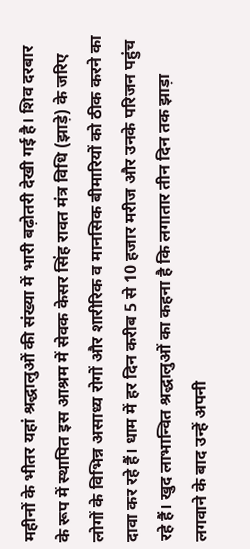महीनों के भीतर यहां श्रद्धालुओं की संख्या में भारी बढ़ोतरी देखी गई है। शिव दरबार के रूप में स्थापित इस आश्रम में सेवक केसर सिंह रावत मंत्र विधि (झाड़े) के जरिए लोगों के विभिन्न असाध्य रोगों और शारीरिक व मानसिक बीमारियों को ठीक करने का दावा कर रहे हैं। धाम में हर दिन करीब 5 से 10 हजार मरीज और उनके परिजन पहुंच रहे हैं। खुद लाभान्वित श्रद्धालुओं का कहना है कि लगातार तीन दिन तक झाड़ा लगवाने के बाद उन्हें अपनी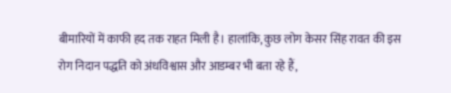बीमारियों में काफी हद तक राहत मिली है। हालांकि, कुछ लोग केसर सिंह रावत की इस रोग निदान पद्धति को अंधविश्वास और आडम्बर भी बता रहे हैं,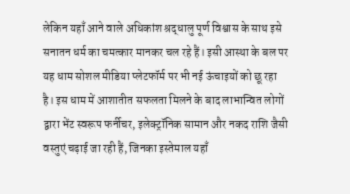लेकिन यहाँ आने वाले अधिकांश श्रद्धालु पूर्ण विश्वास के साथ इसे सनातन धर्म का चमत्कार मानकर चल रहे हैं। इसी आस्था के बल पर यह धाम सोशल मीडिया प्लेटफॉर्म पर भी नई ऊंचाइयों को छू रहा है। इस धाम में आशातीत सफलता मिलने के बाद लाभान्वित लोगों द्वारा भेंट स्वरूप फर्नीचर, इलेक्ट्रॉनिक सामान और नकद राशि जैसी वस्तुएं चढ़ाई जा रही हैं, जिनका इस्तेमाल यहाँ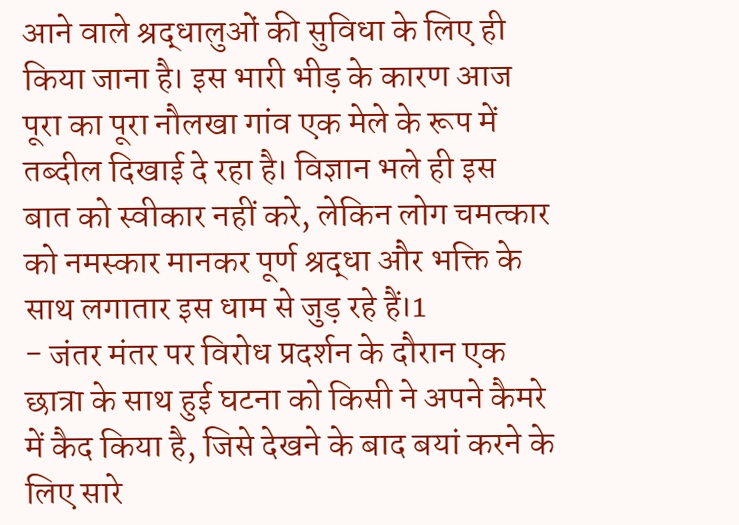आने वाले श्रद्धालुओं की सुविधा के लिए ही किया जाना है। इस भारी भीड़ के कारण आज पूरा का पूरा नौलखा गांव एक मेले के रूप में तब्दील दिखाई दे रहा है। विज्ञान भले ही इस बात को स्वीकार नहीं करे, लेकिन लोग चमत्कार को नमस्कार मानकर पूर्ण श्रद्धा और भक्ति के साथ लगातार इस धाम से जुड़ रहे हैं।1
- जंतर मंतर पर विरोध प्रदर्शन के दौरान एक छात्रा के साथ हुई घटना को किसी ने अपने कैमरे में कैद किया है, जिसे देखने के बाद बयां करने के लिए सारे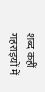शब्द कहीं गहराइयों में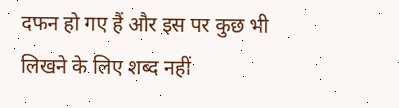दफन हो गए हैं और इस पर कुछ भी लिखने के लिए शब्द नहीं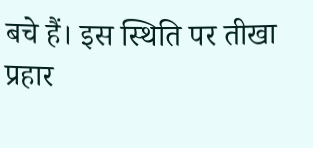बचे हैं। इस स्थिति पर तीखा प्रहार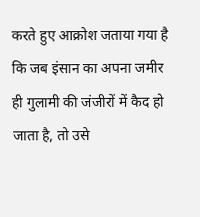करते हुए आक्रोश जताया गया है कि जब इंसान का अपना जमीर ही गुलामी की जंजीरों में कैद हो जाता है, तो उसे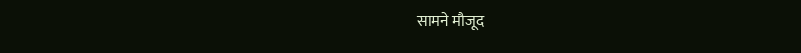सामने मौजूद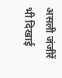असली जंजीरें भी दिखाई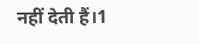नहीं देती हैं।1